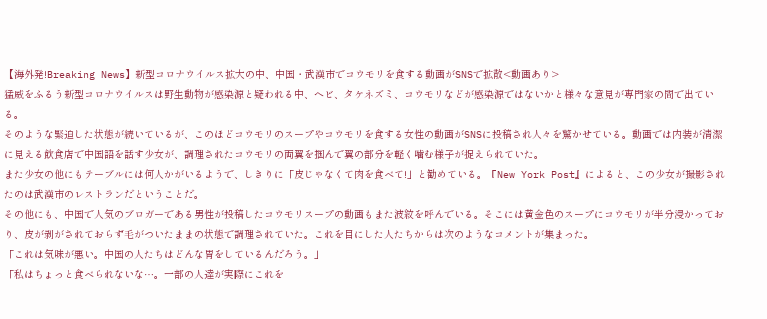【海外発!Breaking News】新型コロナウイルス拡大の中、中国・武漢市でコウモリを食する動画がSNSで拡散<動画あり>
猛威をふるう新型コロナウイルスは野生動物が感染源と疑われる中、ヘビ、タケネズミ、コウモリなどが感染源ではないかと様々な意見が専門家の間で出ている。
そのような緊迫した状態が続いているが、このほどコウモリのスープやコウモリを食する女性の動画がSNSに投稿され人々を驚かせている。動画では内装が清潔に見える飲食店で中国語を話す少女が、調理されたコウモリの両翼を掴んで翼の部分を軽く噛む様子が捉えられていた。
また少女の他にもテーブルには何人かがいるようで、しきりに「皮じゃなくて肉を食べて!」と勧めている。『New York Post』によると、この少女が撮影されたのは武漢市のレストランだということだ。
その他にも、中国で人気のブロガーである男性が投稿したコウモリスープの動画もまた波紋を呼んでいる。そこには黄金色のスープにコウモリが半分浸かっており、皮が剥がされておらず毛がついたままの状態で調理されていた。これを目にした人たちからは次のようなコメントが集まった。
「これは気味が悪い。中国の人たちはどんな胃をしているんだろう。」
「私はちょっと食べられないな…。一部の人達が実際にこれを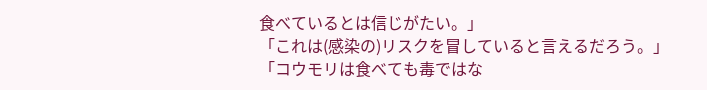食べているとは信じがたい。」
「これは(感染の)リスクを冒していると言えるだろう。」
「コウモリは食べても毒ではな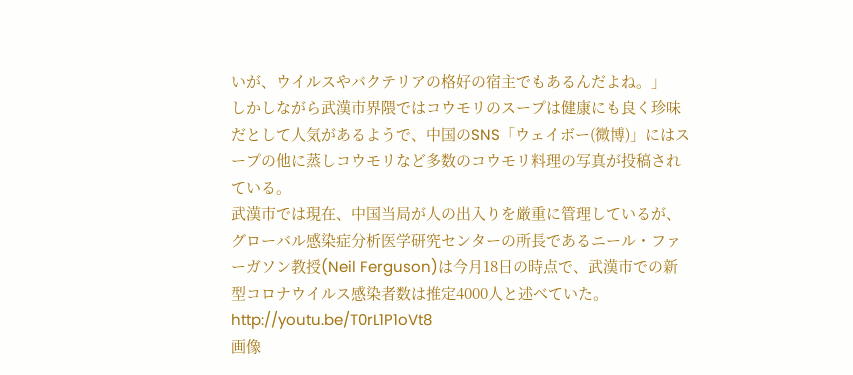いが、ウイルスやバクテリアの格好の宿主でもあるんだよね。」
しかしながら武漢市界隈ではコウモリのスープは健康にも良く珍味だとして人気があるようで、中国のSNS「ウェイボー(微博)」にはスープの他に蒸しコウモリなど多数のコウモリ料理の写真が投稿されている。
武漢市では現在、中国当局が人の出入りを厳重に管理しているが、グローバル感染症分析医学研究センターの所長であるニール・ファーガソン教授(Neil Ferguson)は今月18日の時点で、武漢市での新型コロナウイルス感染者数は推定4000人と述べていた。
http://youtu.be/T0rL1P1oVt8
画像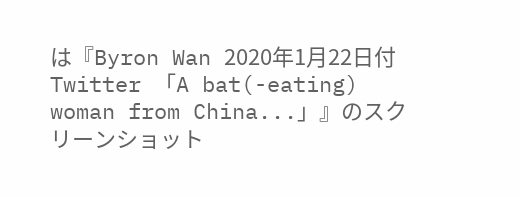は『Byron Wan 2020年1月22日付Twitter 「A bat(-eating) woman from China...」』のスクリーンショット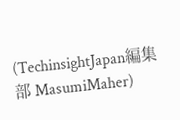(TechinsightJapan編集部 MasumiMaher)